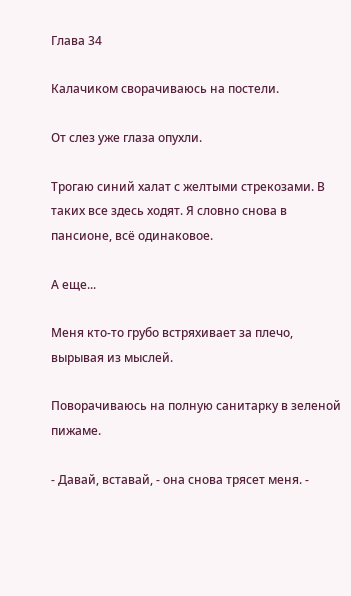Глава 34

Калачиком сворачиваюсь на постели.

От слез уже глаза опухли.

Трогаю синий халат с желтыми стрекозами. В таких все здесь ходят. Я словно снова в пансионе, всё одинаковое.

А еще...

Меня кто-то грубо встряхивает за плечо, вырывая из мыслей.

Поворачиваюсь на полную санитарку в зеленой пижаме.

- Давай, вставай, - она снова трясет меня. -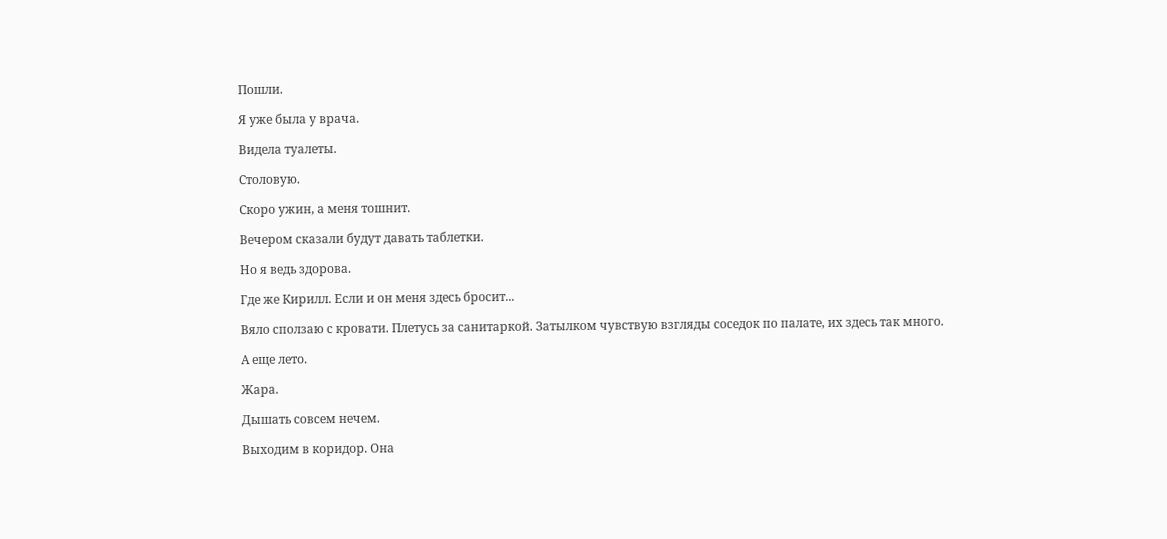Пошли.

Я уже была у врача.

Видела туалеты.

Столовую.

Скоро ужин, а меня тошнит.

Вечером сказали будут давать таблетки.

Но я ведь здорова.

Где же Кирилл. Если и он меня здесь бросит...

Вяло сползаю с кровати. Плетусь за санитаркой. Затылком чувствую взгляды соседок по палате, их здесь так много.

А еще лето.

Жара.

Дышать совсем нечем.

Выходим в коридор. Она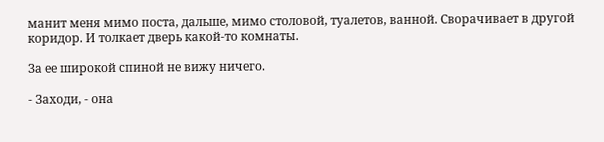манит меня мимо поста, дальше, мимо столовой, туалетов, ванной. Сворачивает в другой коридор. И толкает дверь какой-то комнаты.

За ее широкой спиной не вижу ничего.

- Заходи, - она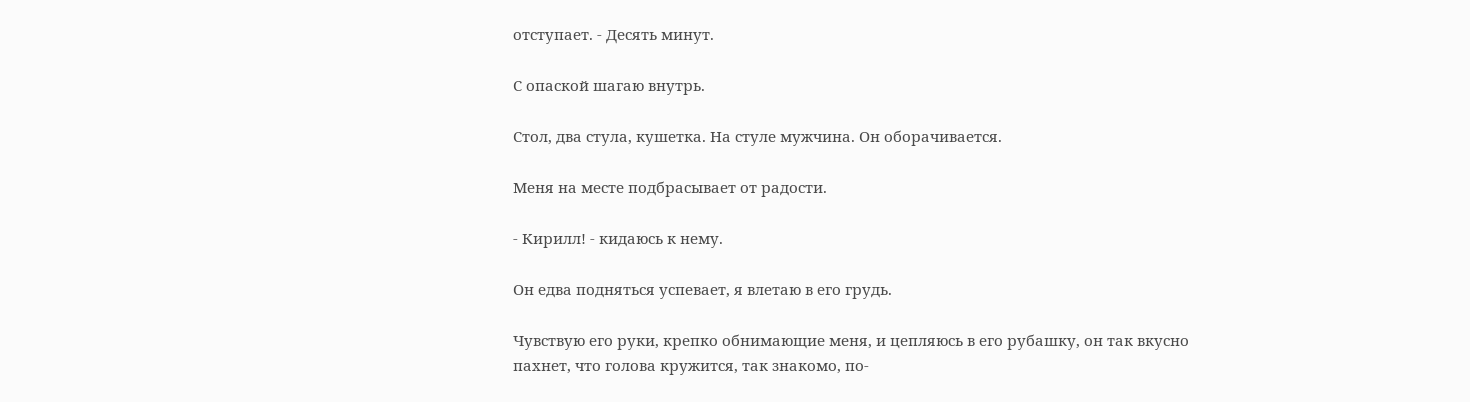отступает. - Десять минут.

С опаской шагаю внутрь.

Стол, два стула, кушетка. На стуле мужчина. Он оборачивается.

Меня на месте подбрасывает от радости.

- Кирилл! - кидаюсь к нему.

Он едва подняться успевает, я влетаю в его грудь.

Чувствую его руки, крепко обнимающие меня, и цепляюсь в его рубашку, он так вкусно пахнет, что голова кружится, так знакомо, по-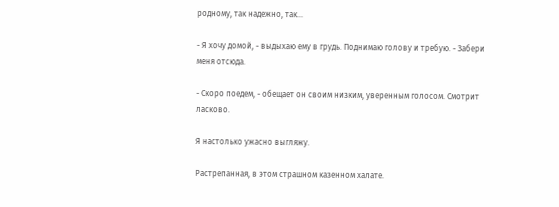родному, так надежно, так...

- Я хочу домой, - выдыхаю ему в грудь. Поднимаю голову и требую. - Забери меня отсюда.

- Скоро поедем, - обещает он своим низким, уверенным голосом. Смотрит ласково.

Я настолько ужасно выгляжу.

Растрепанная, в этом страшном казенном халате.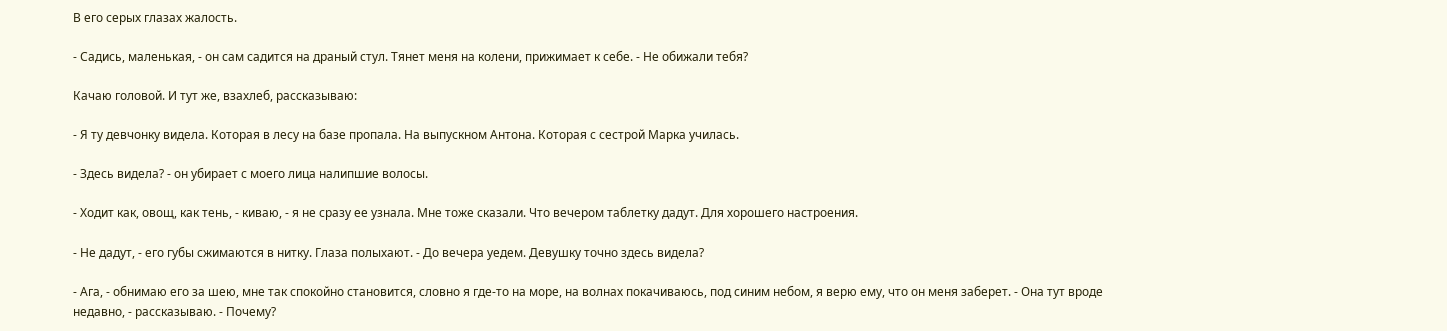В его серых глазах жалость.

- Садись, маленькая, - он сам садится на драный стул. Тянет меня на колени, прижимает к себе. - Не обижали тебя?

Качаю головой. И тут же, взахлеб, рассказываю:

- Я ту девчонку видела. Которая в лесу на базе пропала. На выпускном Антона. Которая с сестрой Марка училась.

- Здесь видела? - он убирает с моего лица налипшие волосы.

- Ходит как, овощ, как тень, - киваю, - я не сразу ее узнала. Мне тоже сказали. Что вечером таблетку дадут. Для хорошего настроения.

- Не дадут, - его губы сжимаются в нитку. Глаза полыхают. - До вечера уедем. Девушку точно здесь видела?

- Ага, - обнимаю его за шею, мне так спокойно становится, словно я где-то на море, на волнах покачиваюсь, под синим небом, я верю ему, что он меня заберет. - Она тут вроде недавно, - рассказываю. - Почему?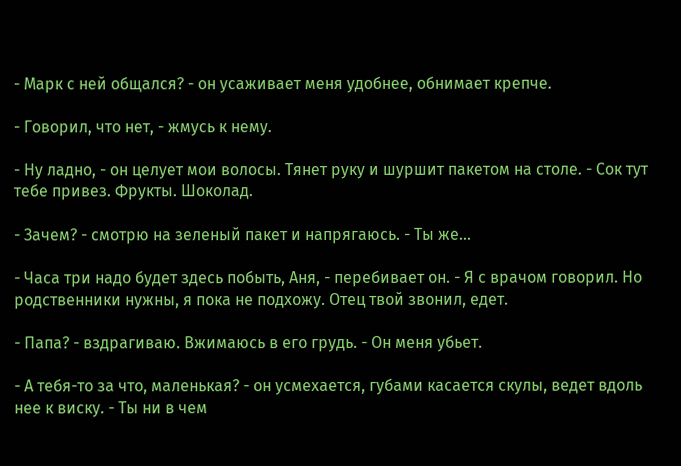- Марк с ней общался? - он усаживает меня удобнее, обнимает крепче.

- Говорил, что нет, - жмусь к нему.

- Ну ладно, - он целует мои волосы. Тянет руку и шуршит пакетом на столе. - Сок тут тебе привез. Фрукты. Шоколад.

- Зачем? - смотрю на зеленый пакет и напрягаюсь. - Ты же...

- Часа три надо будет здесь побыть, Аня, - перебивает он. - Я с врачом говорил. Но родственники нужны, я пока не подхожу. Отец твой звонил, едет.

- Папа? - вздрагиваю. Вжимаюсь в его грудь. - Он меня убьет.

- А тебя-то за что, маленькая? - он усмехается, губами касается скулы, ведет вдоль нее к виску. - Ты ни в чем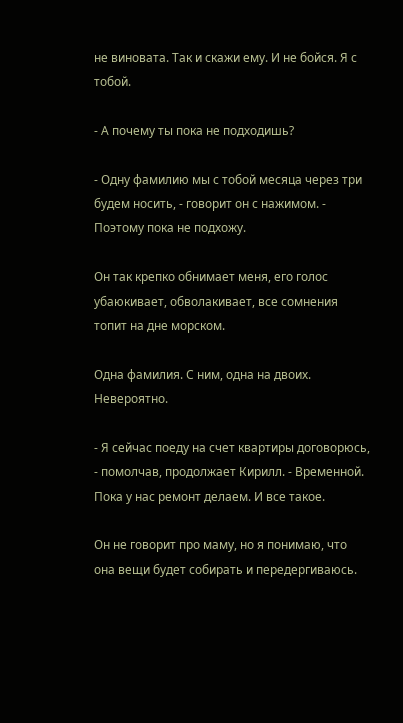не виновата. Так и скажи ему. И не бойся. Я с тобой.

- А почему ты пока не подходишь?

- Одну фамилию мы с тобой месяца через три будем носить, - говорит он с нажимом. - Поэтому пока не подхожу.

Он так крепко обнимает меня, его голос убаюкивает, обволакивает, все сомнения топит на дне морском.

Одна фамилия. С ним, одна на двоих. Невероятно.

- Я сейчас поеду на счет квартиры договорюсь, - помолчав, продолжает Кирилл. - Временной. Пока у нас ремонт делаем. И все такое.

Он не говорит про маму, но я понимаю, что она вещи будет собирать и передергиваюсь.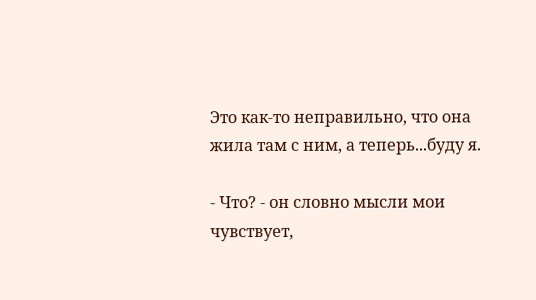Это как-то неправильно, что она жила там с ним, а теперь...буду я.

- Что? - он словно мысли мои чувствует,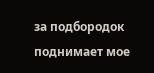за подбородок поднимает мое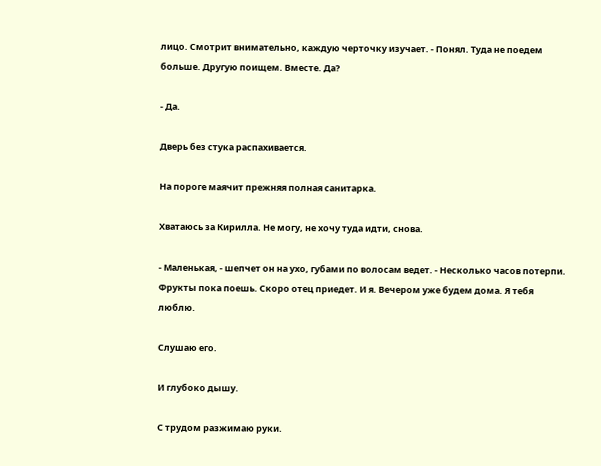лицо. Смотрит внимательно, каждую черточку изучает. - Понял. Туда не поедем больше. Другую поищем. Вместе. Да?

- Да.

Дверь без стука распахивается.

На пороге маячит прежняя полная санитарка.

Хватаюсь за Кирилла. Не могу, не хочу туда идти, снова.

- Маленькая, - шепчет он на ухо, губами по волосам ведет. - Несколько часов потерпи. Фрукты пока поешь. Скоро отец приедет. И я. Вечером уже будем дома. Я тебя люблю.

Слушаю его.

И глубоко дышу.

С трудом разжимаю руки.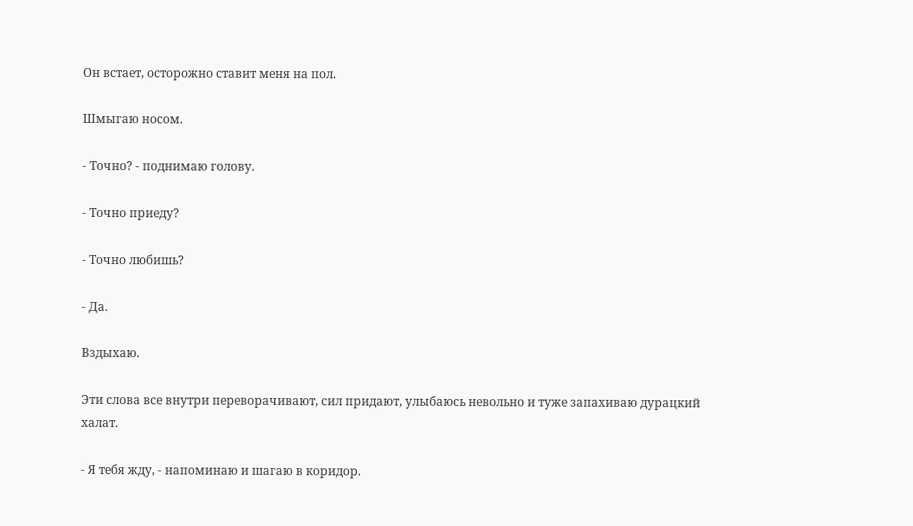Он встает, осторожно ставит меня на пол.

Шмыгаю носом.

- Точно? - поднимаю голову.

- Точно приеду?

- Точно любишь?

- Да.

Вздыхаю.

Эти слова все внутри переворачивают, сил придают, улыбаюсь невольно и туже запахиваю дурацкий халат.

- Я тебя жду, - напоминаю и шагаю в коридор.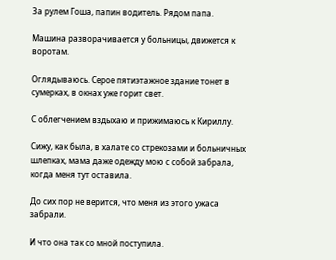За рулем Гоша, папин водитель. Рядом папа.

Машина разворачивается у больницы, движется к воротам.

Оглядываюсь. Серое пятиэтажное здание тонет в сумерках, в окнах уже горит свет.

С облегчением вздыхаю и прижимаюсь к Кириллу.

Сижу, как была, в халате со стрекозами и больничных шлепках, мама даже одежду мою с собой забрала, когда меня тут оставила.

До сих пор не верится, что меня из этого ужаса забрали.

И что она так со мной поступила.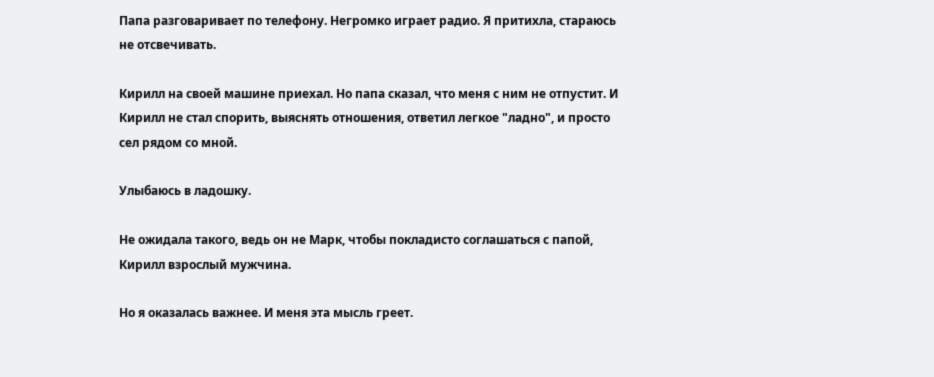Папа разговаривает по телефону. Негромко играет радио. Я притихла, стараюсь не отсвечивать.

Кирилл на своей машине приехал. Но папа сказал, что меня с ним не отпустит. И Кирилл не стал спорить, выяснять отношения, ответил легкое "ладно", и просто сел рядом со мной.

Улыбаюсь в ладошку.

Не ожидала такого, ведь он не Марк, чтобы покладисто соглашаться с папой, Кирилл взрослый мужчина.

Но я оказалась важнее. И меня эта мысль греет.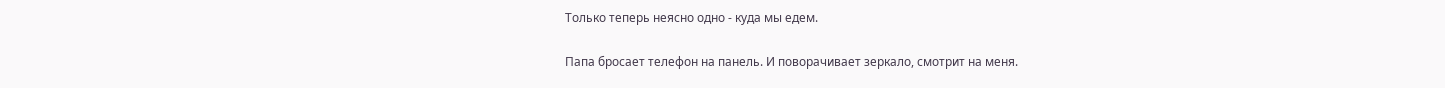Только теперь неясно одно - куда мы едем.

Папа бросает телефон на панель. И поворачивает зеркало, смотрит на меня.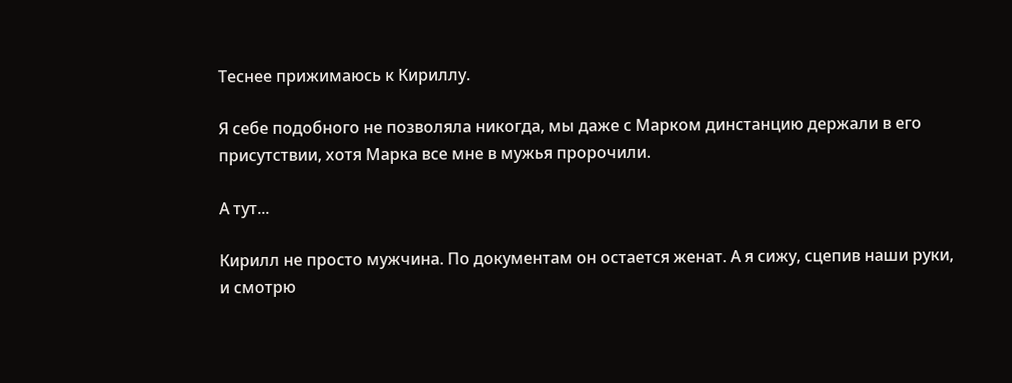Теснее прижимаюсь к Кириллу.

Я себе подобного не позволяла никогда, мы даже с Марком динстанцию держали в его присутствии, хотя Марка все мне в мужья пророчили.

А тут...

Кирилл не просто мужчина. По документам он остается женат. А я сижу, сцепив наши руки, и смотрю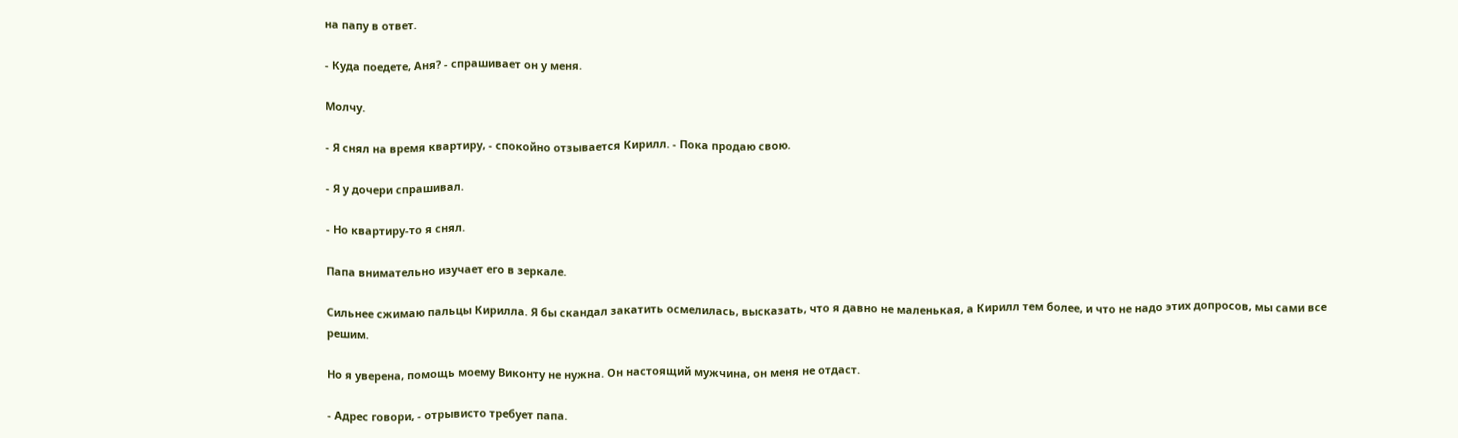на папу в ответ.

- Куда поедете, Аня? - спрашивает он у меня.

Молчу.

- Я снял на время квартиру, - спокойно отзывается Кирилл. - Пока продаю свою.

- Я у дочери спрашивал.

- Но квартиру-то я снял.

Папа внимательно изучает его в зеркале.

Сильнее сжимаю пальцы Кирилла. Я бы скандал закатить осмелилась, высказать, что я давно не маленькая, а Кирилл тем более, и что не надо этих допросов, мы сами все решим.

Но я уверена, помощь моему Виконту не нужна. Он настоящий мужчина, он меня не отдаст.

- Адрес говори, - отрывисто требует папа.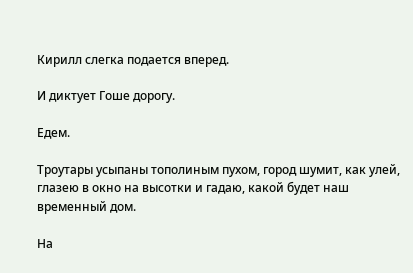Кирилл слегка подается вперед.

И диктует Гоше дорогу.

Едем.

Троутары усыпаны тополиным пухом, город шумит, как улей, глазею в окно на высотки и гадаю, какой будет наш временный дом.

На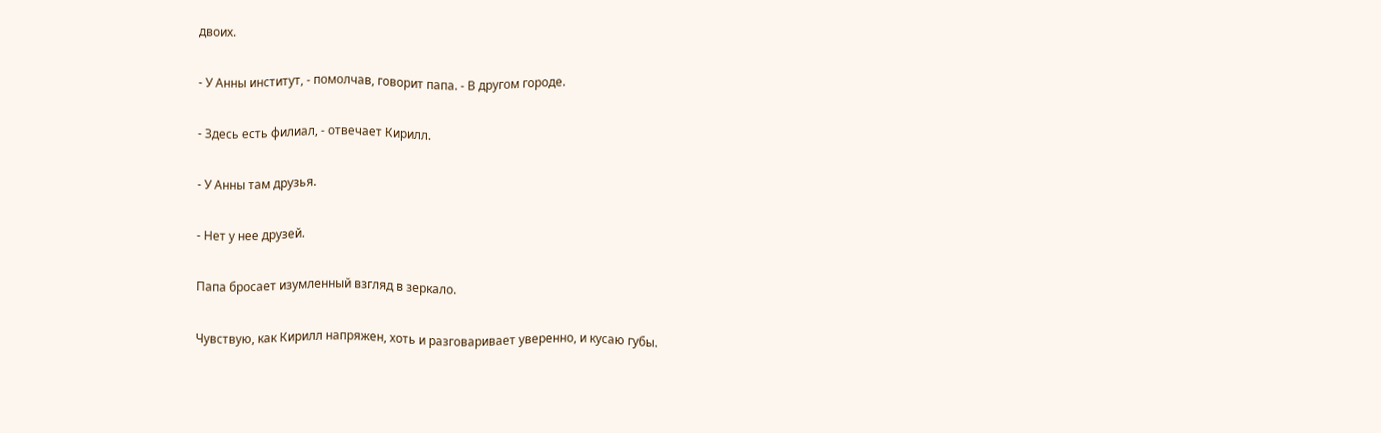двоих.

- У Анны институт, - помолчав, говорит папа. - В другом городе.

- Здесь есть филиал, - отвечает Кирилл.

- У Анны там друзья.

- Нет у нее друзей.

Папа бросает изумленный взгляд в зеркало.

Чувствую, как Кирилл напряжен, хоть и разговаривает уверенно, и кусаю губы.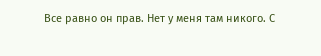Все равно он прав. Нет у меня там никого. С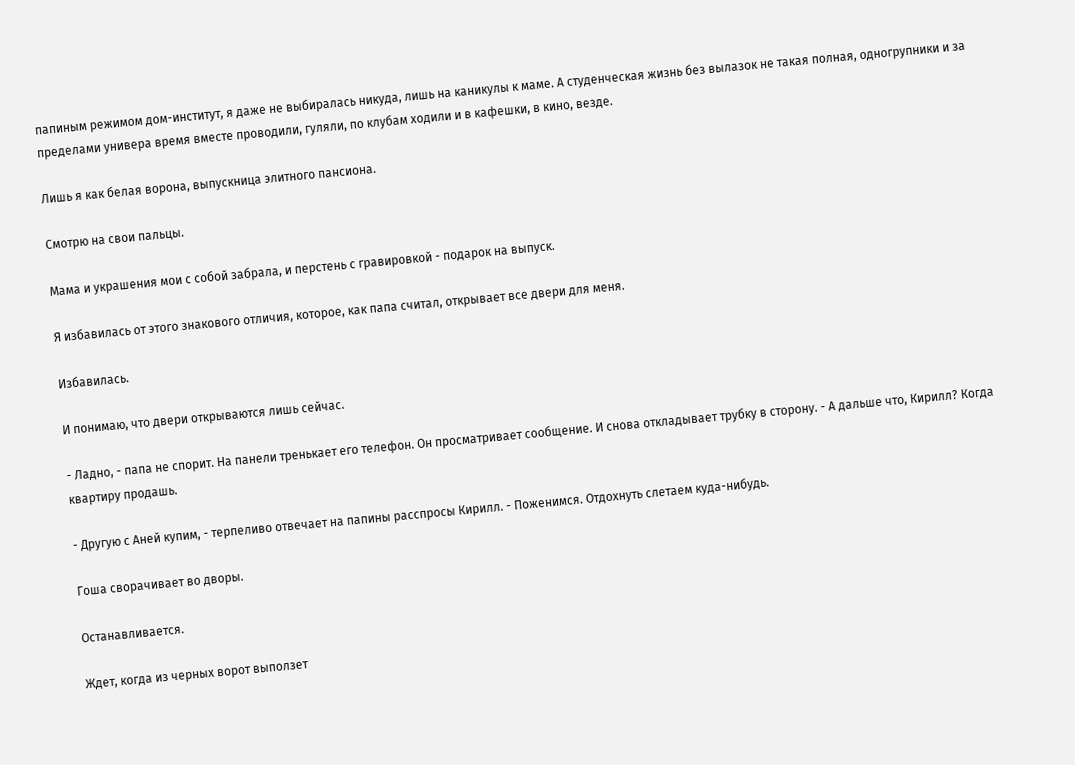папиным режимом дом-институт, я даже не выбиралась никуда, лишь на каникулы к маме. А студенческая жизнь без вылазок не такая полная, одногрупники и за пределами универа время вместе проводили, гуляли, по клубам ходили и в кафешки, в кино, везде.

Лишь я как белая ворона, выпускница элитного пансиона.

Смотрю на свои пальцы.

Мама и украшения мои с собой забрала, и перстень с гравировкой - подарок на выпуск.

Я избавилась от этого знакового отличия, которое, как папа считал, открывает все двери для меня.

Избавилась.

И понимаю, что двери открываются лишь сейчас.

- Ладно, - папа не спорит. На панели тренькает его телефон. Он просматривает сообщение. И снова откладывает трубку в сторону. - А дальше что, Кирилл? Когда квартиру продашь.

- Другую с Аней купим, - терпеливо отвечает на папины расспросы Кирилл. - Поженимся. Отдохнуть слетаем куда-нибудь.

Гоша сворачивает во дворы.

Останавливается.

Ждет, когда из черных ворот выползет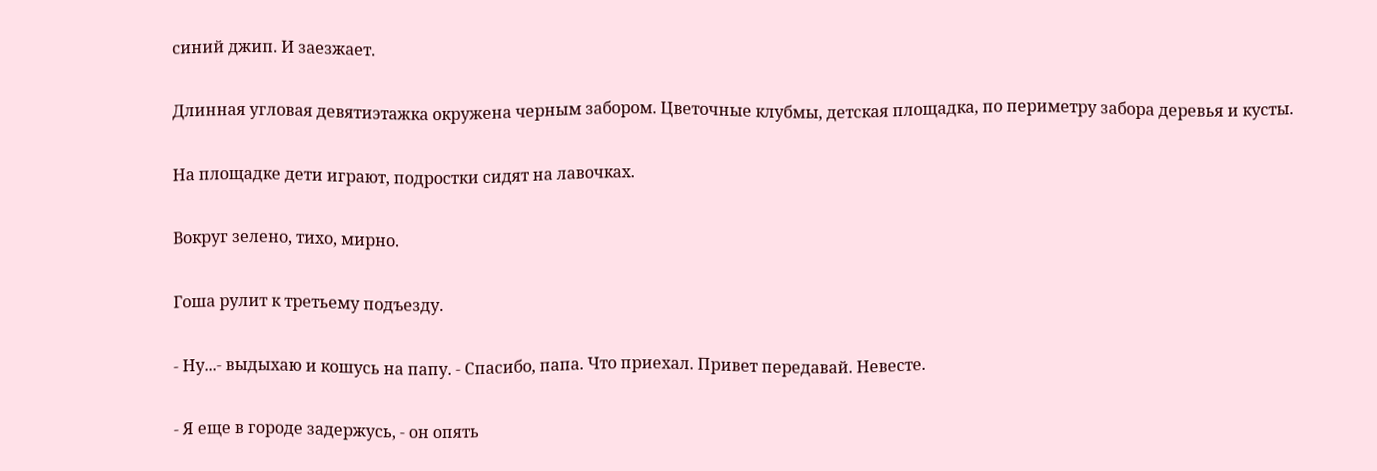синий джип. И заезжает.

Длинная угловая девятиэтажка окружена черным забором. Цветочные клубмы, детская площадка, по периметру забора деревья и кусты.

На площадке дети играют, подростки сидят на лавочках.

Вокруг зелено, тихо, мирно.

Гоша рулит к третьему подъезду.

- Ну...- выдыхаю и кошусь на папу. - Спасибо, папа. Что приехал. Привет передавай. Невесте.

- Я еще в городе задержусь, - он опять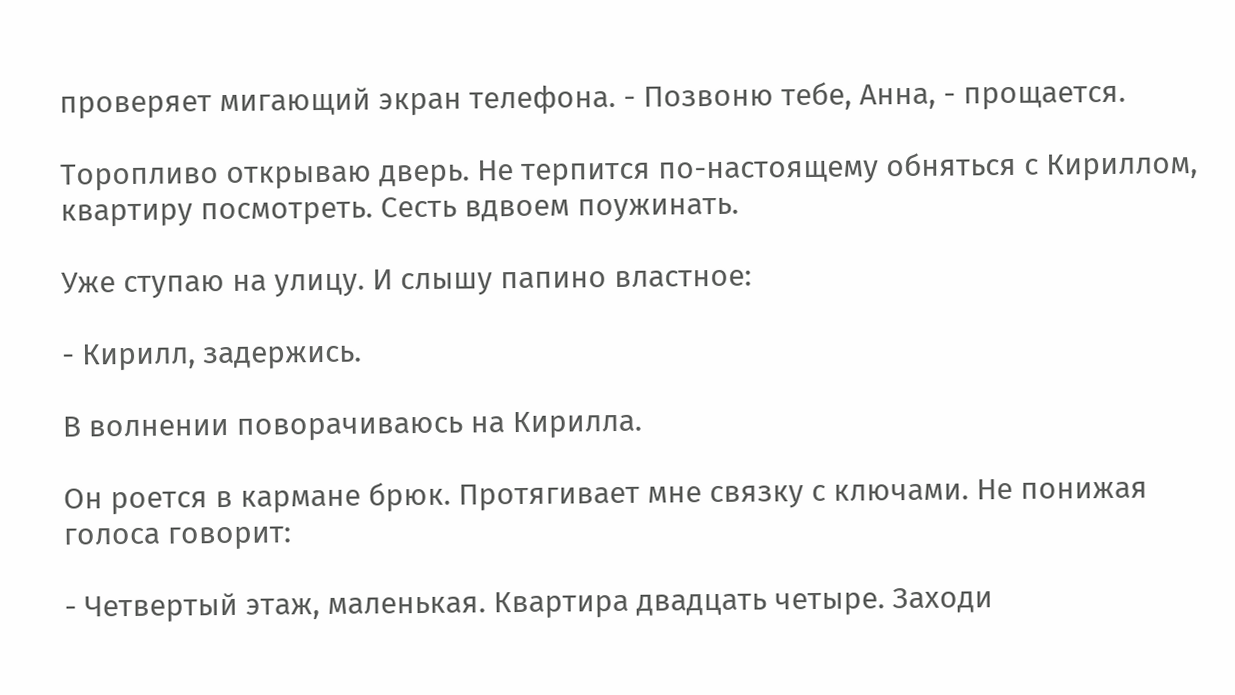проверяет мигающий экран телефона. - Позвоню тебе, Анна, - прощается.

Торопливо открываю дверь. Не терпится по-настоящему обняться с Кириллом, квартиру посмотреть. Сесть вдвоем поужинать.

Уже ступаю на улицу. И слышу папино властное:

- Кирилл, задержись.

В волнении поворачиваюсь на Кирилла.

Он роется в кармане брюк. Протягивает мне связку с ключами. Не понижая голоса говорит:

- Четвертый этаж, маленькая. Квартира двадцать четыре. Заходи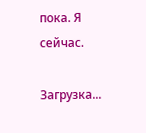пока. Я сейчас.

Загрузка...